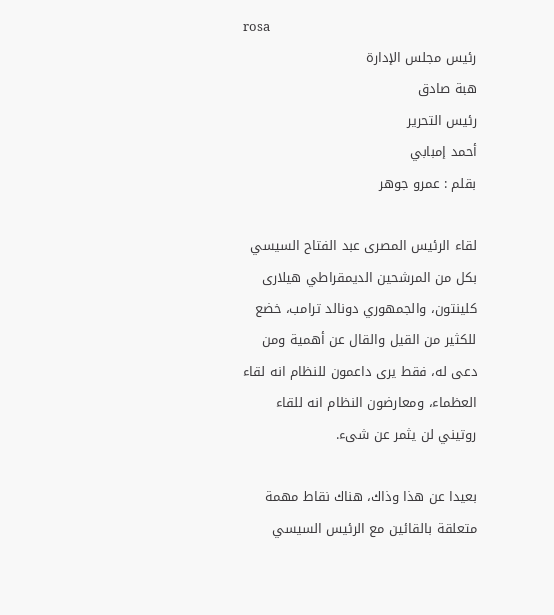rosa
رئيس مجلس الإدارة
هبة صادق
رئيس التحرير
أحمد إمبابي
بقلم : عمرو جوهر

لقاء الرئيس المصرى عبد الفتاح السيسي بكل من المرشحين الديمقراطي هيلارى كلينتون، والجمهوري دونالد ترامب، خضع للكثير من القيل والقال عن أهمية ومن دعى له، فقط يرى داعمون للنظام انه لقاء العظماء، ومعارضون النظام انه للقاء روتيني لن يثمر عن شىء.

بعيدا عن هذا وذاك، هناك نقاط مهمة متعلقة بالقائين مع الرئيس السيسي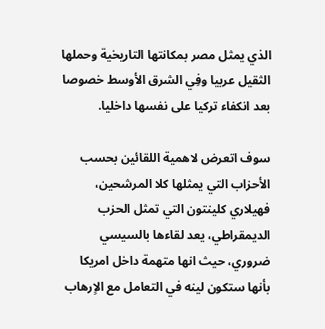الذي يمثل مصر بمكانتها التاريخية وحملها الثقيل عربيا وفِي الشرق الأوسط خصوصا بعد انكفاء تركيا على نفسها داخليا.

سوف اتعرض لاهمية اللقائين بحسب الأحزاب التي يمثلها كلا المرشحين، فهيلاري كلينتون التي تمثل الحزب الديمقراطي، يعد لقاءها بالسيسي ضروري، حيث انها متهمة داخل امريكا بأنها ستكون لينه في التعامل مع الاٍرهاب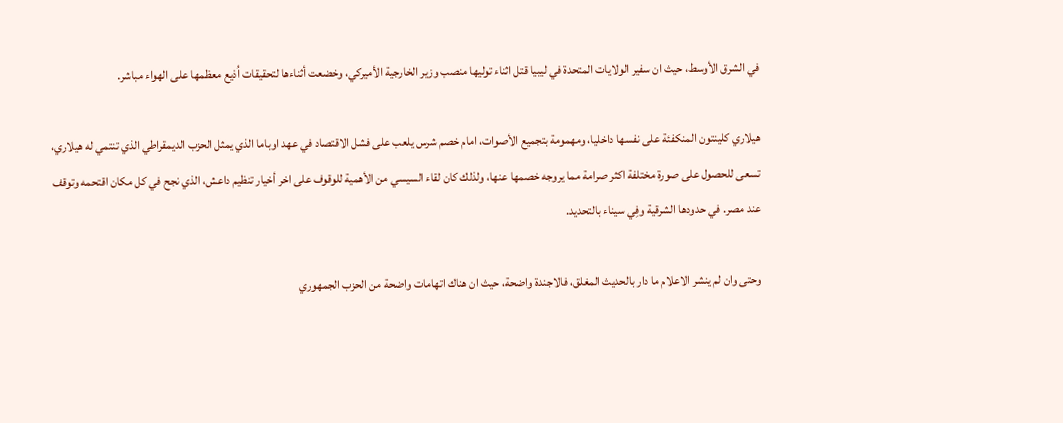في الشرق الأوسط، حيث ان سفير الولايات المتحدة في ليبيا قتل اثناء توليها منصب وزير الخارجية الأميركي، وخضعت أثناءها لتحقيقات اُذيع معظمها على الهواء مباشر.

هيلاري كلينتون المنكفئة على نفسها داخليا، ومهمومة بتجميع الأصوات، امام خصم شرس يلعب على فشل الاقتصاد في عهد اوباما الذي يمثل الحزب الديمقراطي الذي تنتمي له هيلاري، تسعى للحصول على صورة مختلفة اكثر صرامة مما يروجه خصمها عنها، ولذلك كان لقاء السيسي من الأهمية للوقوف على اخر أخيار تنظيم داعش، الذي نجح في كل مكان اقتحمه وتوقف عند مصر. في حدودها الشرقية وفِي سيناء بالتحديد.

وحتى وان لم ينشر الاعلام ما دار بالحديث المغلق، فالاجندة واضحة، حيث ان هناك اتهامات واضحة من الحزب الجمهوري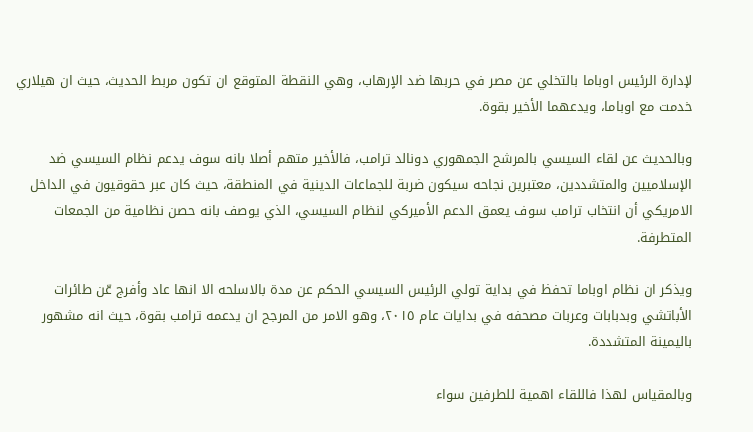لإدارة الرئيس اوباما بالتخلي عن مصر في حربها ضد الاٍرهاب، وهي النقطة المتوقع ان تكون مربط الحديث، حيث ان هيلاري خدمت مع اوباما، ويدعهما الأخير بقوة.

وبالحديث عن لقاء السيسي بالمرشح الجمهوري دونالد ترامب، فالأخير متهم أصلا بانه سوف يدعم نظام السيسي ضد الإسلاميين والمتشددين، معتبرين نجاحه سيكون ضربة للجماعات الدينية في المنطقة، حيث كان عبر حقوقيون في الداخل الامريكي أن انتخاب ترامب سوف يعمق الدعم الأميركي لنظام السيسي، الذي يوصف بانه حصن نظامية من الجمعات المتطرفة.

ويذكر ان نظام اوباما تحفظ في بداية تولي الرئيس السيسي الحكم عن مدة بالاسلحه الا انها عاد وأفرج عّن طائرات الأباتشي وبدبابات وعربات مصحفه في بدايات عام ٢٠١٥، وهو الامر من المرجح ان يدعمه ترامب بقوة، حيث انه مشهور باليمينة المتشددة.

وبالمقياس لهذا فاللقاء اهمية للطرفين سواء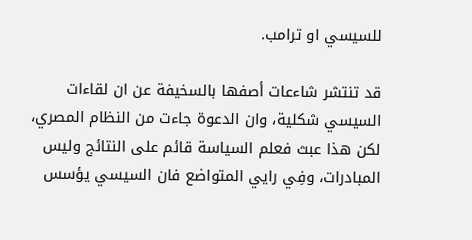للسيسي او ترامب.

قد تنتشر شاءعات أصفها بالسخيفة عن ان لقاءات السيسي شكلية، وان الدعوة جاءت من النظام المصري، لكن هذا عبث فعلم السياسة قائم على النتائج وليس المبادرات، وفِي رايي المتواضع فان السيسي يؤسس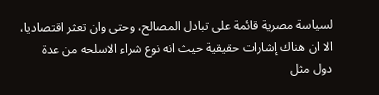لسياسة مصرية قائمة على تبادل المصالح، وحتى وان تعثر اقتصاديا، الا ان هناك إشارات حقيقية حيث انه نوع شراء الاسلحه من عدة دول مثل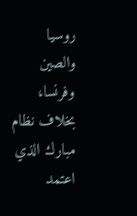روسيا والصين وفرنسا، بخلاف نظام مبارك الذي اعتمد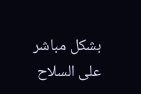بشكل مباشر على السلاح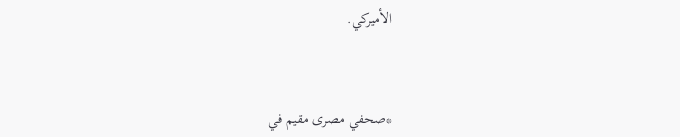الأميركي.



*صحفي مصرى مقيم في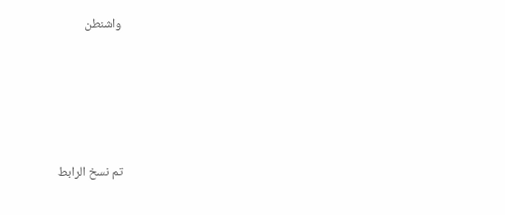واشنطن





تم نسخ الرابط